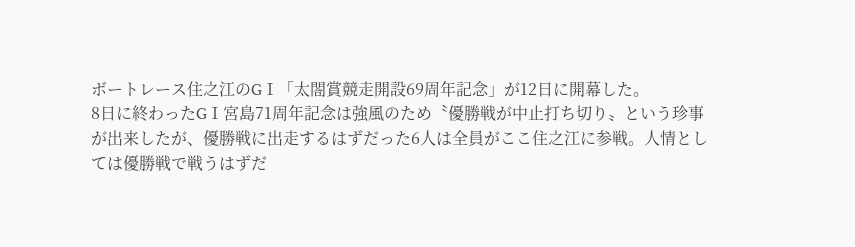ボートレース住之江のGⅠ「太閤賞競走開設69周年記念」が12日に開幕した。
8日に終わったGⅠ宮島71周年記念は強風のため〝優勝戦が中止打ち切り〟という珍事が出来したが、優勝戦に出走するはずだった6人は全員がここ住之江に参戦。人情としては優勝戦で戦うはずだ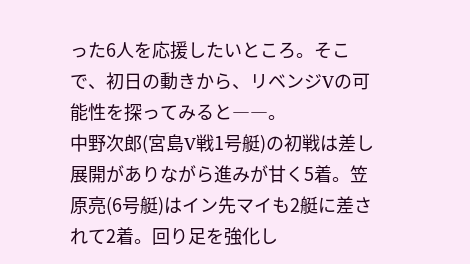った6人を応援したいところ。そこで、初日の動きから、リベンジVの可能性を探ってみると――。
中野次郎(宮島V戦1号艇)の初戦は差し展開がありながら進みが甘く5着。笠原亮(6号艇)はイン先マイも2艇に差されて2着。回り足を強化し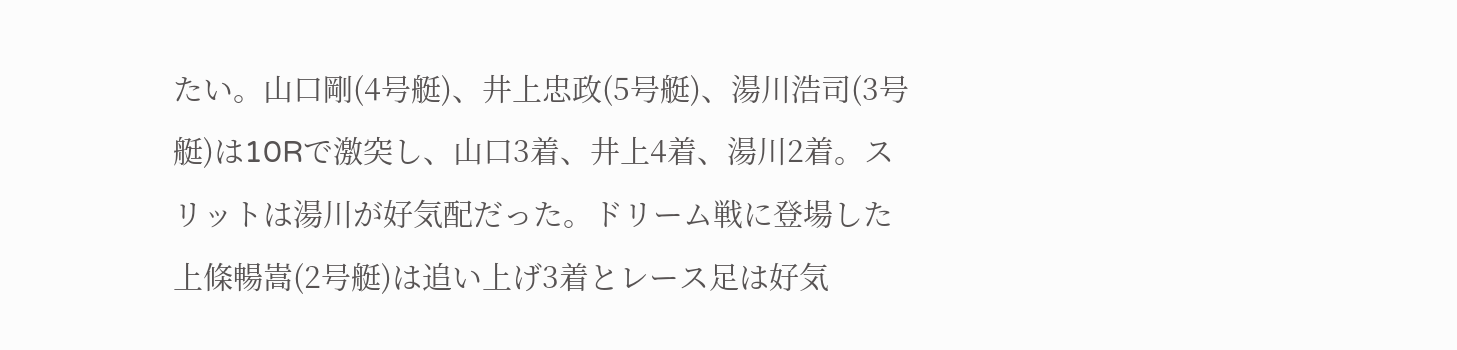たい。山口剛(4号艇)、井上忠政(5号艇)、湯川浩司(3号艇)は10Rで激突し、山口3着、井上4着、湯川2着。スリットは湯川が好気配だった。ドリーム戦に登場した上條暢嵩(2号艇)は追い上げ3着とレース足は好気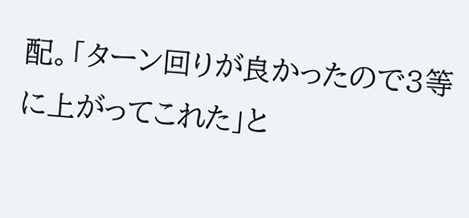配。「ターン回りが良かったので3等に上がってこれた」と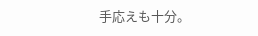手応えも十分。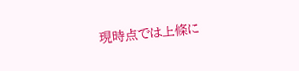現時点では上條に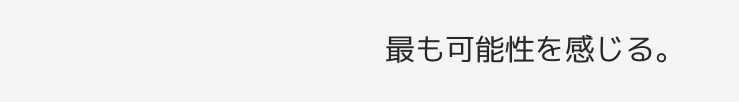最も可能性を感じる。